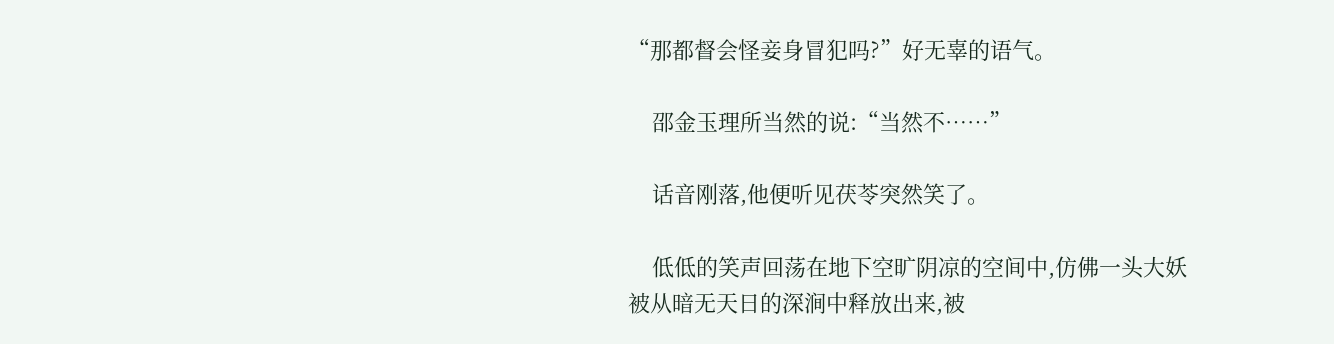“那都督会怪妾身冒犯吗?”好无辜的语气。

    邵金玉理所当然的说:“当然不……”

    话音刚落,他便听见茯苓突然笑了。

    低低的笑声回荡在地下空旷阴凉的空间中,仿佛一头大妖被从暗无天日的深涧中释放出来,被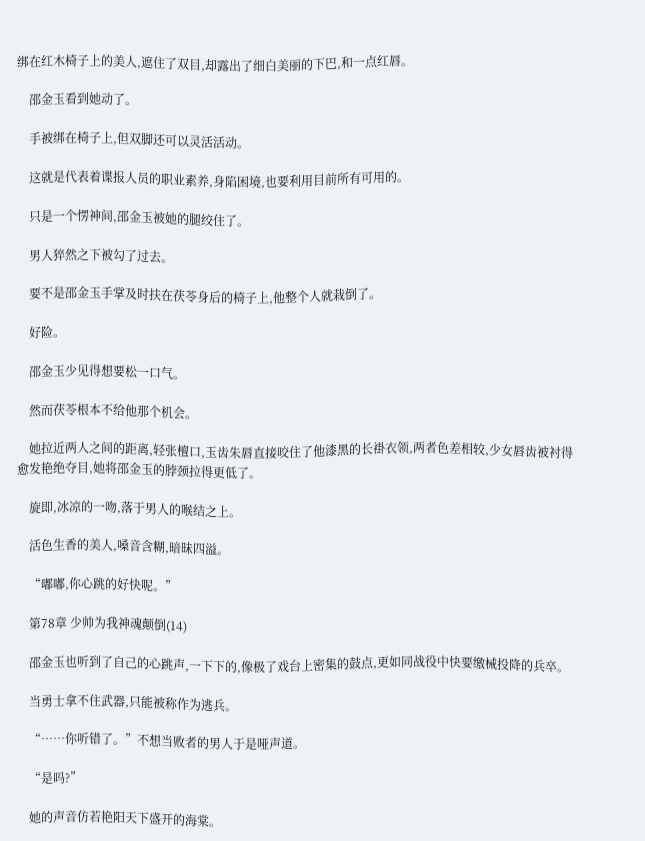绑在红木椅子上的美人,遮住了双目,却露出了细白美丽的下巴,和一点红唇。

    邵金玉看到她动了。

    手被绑在椅子上,但双脚还可以灵活活动。

    这就是代表着谍报人员的职业素养,身陷困境,也要利用目前所有可用的。

    只是一个愣神间,邵金玉被她的腿绞住了。

    男人猝然之下被勾了过去。

    要不是邵金玉手掌及时扶在茯苓身后的椅子上,他整个人就栽倒了。

    好险。

    邵金玉少见得想要松一口气。

    然而茯苓根本不给他那个机会。

    她拉近两人之间的距离,轻张檀口,玉齿朱唇直接咬住了他漆黑的长褂衣领,两者色差相较,少女唇齿被衬得愈发艳绝夺目,她将邵金玉的脖颈拉得更低了。

    旋即,冰凉的一吻,落于男人的喉结之上。

    活色生香的美人,嗓音含糊,暗昧四溢。

    “嘟嘟,你心跳的好快呢。”

    第78章 少帅为我神魂颠倒(14)

    邵金玉也听到了自己的心跳声,一下下的,像极了戏台上密集的鼓点,更如同战役中快要缴械投降的兵卒。

    当勇士拿不住武器,只能被称作为逃兵。

    “……你听错了。”不想当败者的男人于是哑声道。

    “是吗?”

    她的声音仿若艳阳天下盛开的海棠。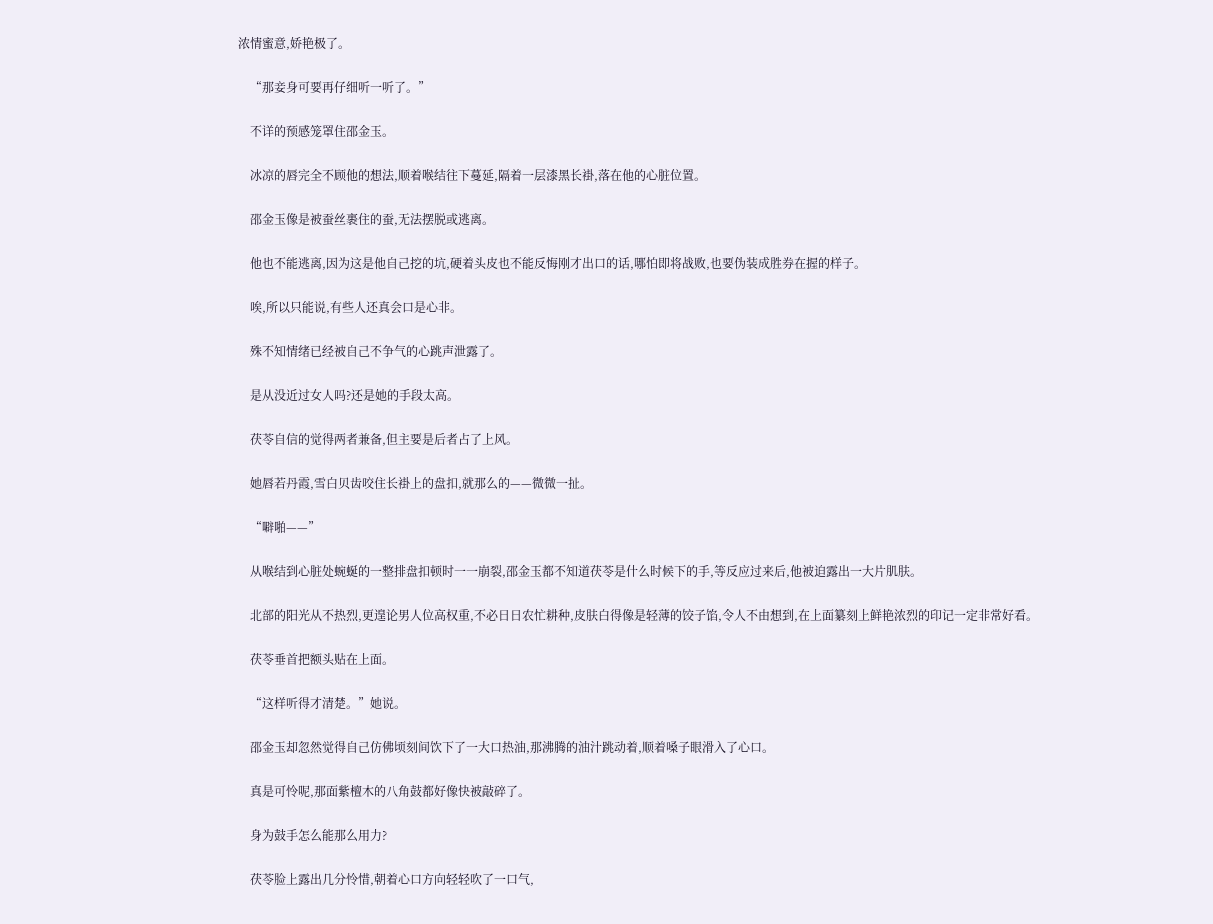浓情蜜意,娇艳极了。

    “那妾身可要再仔细听一听了。”

    不详的预感笼罩住邵金玉。

    冰凉的唇完全不顾他的想法,顺着喉结往下蔓延,隔着一层漆黑长褂,落在他的心脏位置。

    邵金玉像是被蚕丝裹住的蚕,无法摆脱或逃离。

    他也不能逃离,因为这是他自己挖的坑,硬着头皮也不能反悔刚才出口的话,哪怕即将战败,也要伪装成胜券在握的样子。

    唉,所以只能说,有些人还真会口是心非。

    殊不知情绪已经被自己不争气的心跳声泄露了。

    是从没近过女人吗?还是她的手段太高。

    茯苓自信的觉得两者兼备,但主要是后者占了上风。

    她唇若丹霞,雪白贝齿咬住长褂上的盘扣,就那么的——微微一扯。

    “噼啪——”

    从喉结到心脏处蜿蜒的一整排盘扣顿时一一崩裂,邵金玉都不知道茯苓是什么时候下的手,等反应过来后,他被迫露出一大片肌肤。

    北部的阳光从不热烈,更遑论男人位高权重,不必日日农忙耕种,皮肤白得像是轻薄的饺子馅,令人不由想到,在上面纂刻上鲜艳浓烈的印记一定非常好看。

    茯苓垂首把额头贴在上面。

    “这样听得才清楚。”她说。

    邵金玉却忽然觉得自己仿佛顷刻间饮下了一大口热油,那沸腾的油汁跳动着,顺着嗓子眼滑入了心口。

    真是可怜呢,那面紫檀木的八角鼓都好像快被敲碎了。

    身为鼓手怎么能那么用力?

    茯苓脸上露出几分怜惜,朝着心口方向轻轻吹了一口气,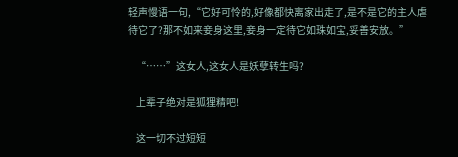轻声慢语一句,“它好可怜的,好像都快离家出走了,是不是它的主人虐待它了?那不如来妾身这里,妾身一定待它如珠如宝,妥善安放。”

    “……”这女人,这女人是妖孽转生吗?

    上辈子绝对是狐狸精吧!

    这一切不过短短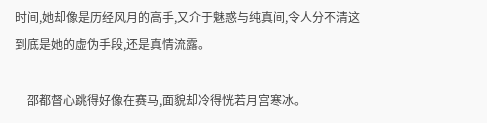时间,她却像是历经风月的高手,又介于魅惑与纯真间,令人分不清这到底是她的虚伪手段,还是真情流露。

    邵都督心跳得好像在赛马,面貌却冷得恍若月宫寒冰。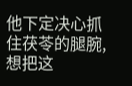他下定决心抓住茯苓的腿腕,想把这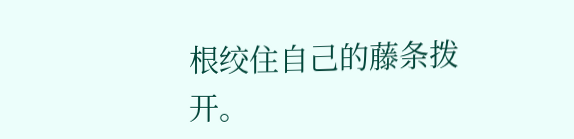根绞住自己的藤条拨开。